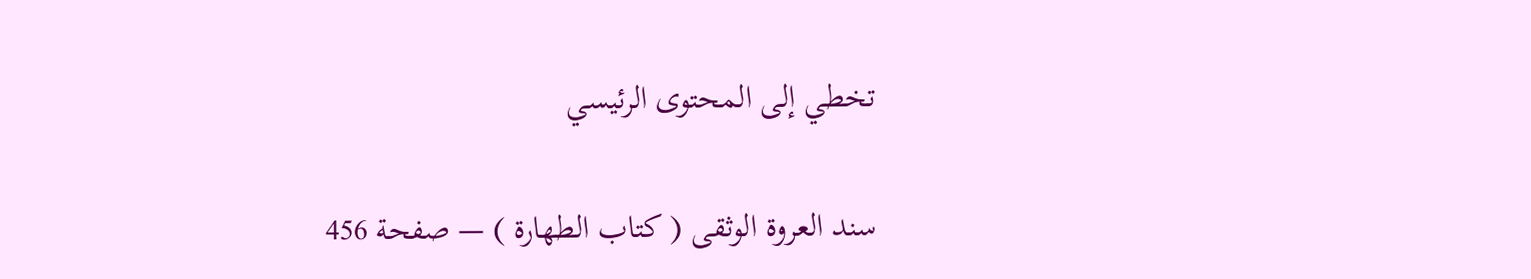تخطي إلى المحتوى الرئيسي

سند العروة الوثقى ( كتاب الطهارة ) — صفحة 456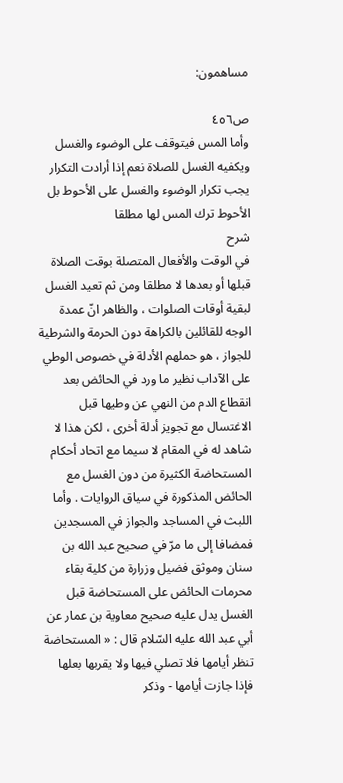مساهمون:

ص٤٥٦
وأما المس فيتوقف على الوضوء والغسل ويكفيه الغسل للصلاة نعم إذا أرادت التكرار يجب تكرار الوضوء والغسل على الأحوط بل الأحوط ترك المس لها مطلقا
شرح
في الوقت والأفعال المتصلة بوقت الصلاة قبلها أو بعدها لا مطلقا ومن ثم تعيد الغسل لبقية أوقات الصلوات ، والظاهر انّ عمدة الوجه للقائلين بالكراهة دون الحرمة والشرطية للجواز ، هو حملهم الأدلة في خصوص الوطي على الآداب نظير ما ورد في الحائض بعد انقطاع الدم من النهي عن وطيها قبل الاغتسال مع تجويز أدلة أخرى ، لكن هذا لا شاهد له في المقام لا سيما مع اتحاد أحكام المستحاضة الكثيرة من دون الغسل مع الحائض المذكورة في سياق الروايات . وأما اللبث في المساجد والجواز في المسجدين فمضافا إلى ما مرّ في صحيح عبد الله بن سنان وموثق فضيل وزرارة من كلية بقاء محرمات الحائض على المستحاضة قبل الغسل يدل عليه صحيح معاوية بن عمار عن أبي عبد الله عليه السّلام قال : « المستحاضة تنظر أيامها فلا تصلي فيها ولا يقربها بعلها فإذا جازت أيامها - وذكر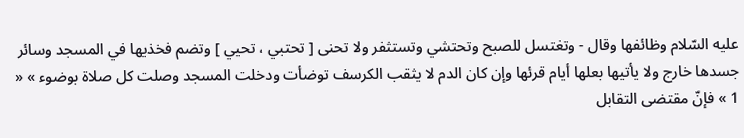عليه السّلام وظائفها وقال - وتغتسل للصبح وتحتشي وتستثفر ولا تحنى [ تحتبي ، تحيي ] وتضم فخذيها في المسجد وسائر جسدها خارج ولا يأتيها بعلها أيام قرئها وإن كان الدم لا يثقب الكرسف توضأت ودخلت المسجد وصلت كل صلاة بوضوء » « 1 » فإنّ مقتضى التقابل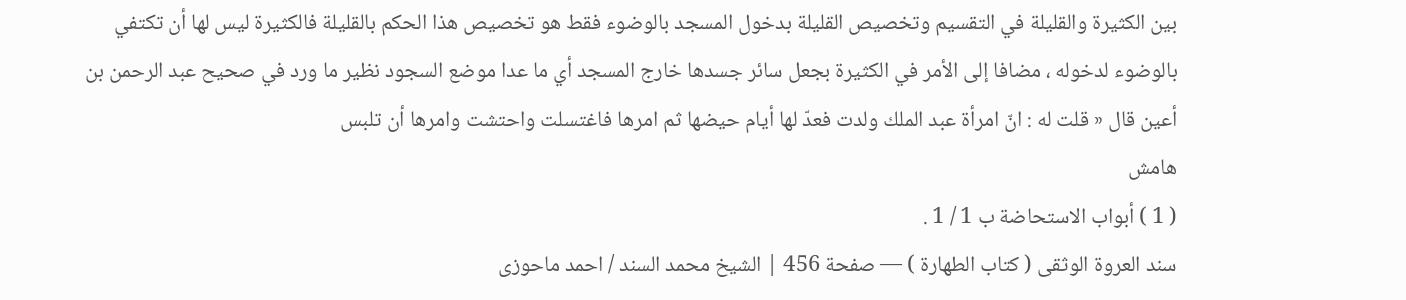بين الكثيرة والقليلة في التقسيم وتخصيص القليلة بدخول المسجد بالوضوء فقط هو تخصيص هذا الحكم بالقليلة فالكثيرة ليس لها أن تكتفي بالوضوء لدخوله ، مضافا إلى الأمر في الكثيرة بجعل سائر جسدها خارج المسجد أي ما عدا موضع السجود نظير ما ورد في صحيح عبد الرحمن بن أعين قال « قلت له : انّ امرأة عبد الملك ولدت فعدّ لها أيام حيضها ثم امرها فاغتسلت واحتشت وامرها أن تلبس
هامش
( 1 ) أبواب الاستحاضة ب 1 / 1 .
سند العروة الوثقى ( كتاب الطهارة ) — صفحة 456 | الشيخ محمد السند / احمد ماحوزى